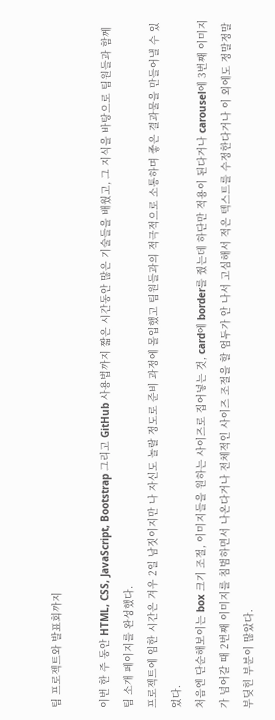팀 프로젝트와 발표회까지

이번 한 주 동안 HTML, CSS, JavaScript, Bootstrap 그리고 GitHub 사용법까지 짧은 시간동안 많은 기술들을 배웠고, 그 지식을 바탕으로 팀원들과 함께 팀 소개 페이지를 완성했다.
프로젝트에 임한 시간은 겨우 2일 남짓이지만 나 자신도 놀랄 정도로 준비 과정에 몰입했고 팀원들과의 적극적으로 소통하며 좋은 결과물을 만들어낼 수 있었다.
처음엔 단순해보이는 box 크기 조절, 이미지들을 원하는 사이즈로 집어넣는 것, card에 border를 줬는데 하단만 적용이 된다거나 carousel에 3번째 이미지가 넘어갈 때 2번째 이미지를 침범하면서 나온다거나 전체적인 사이즈 조절을 할 엄두가 안 나서 고심해서 적은 텍스트를 수정한다거나 이 외에도 정말정말 부딪힌 부분이 많았다.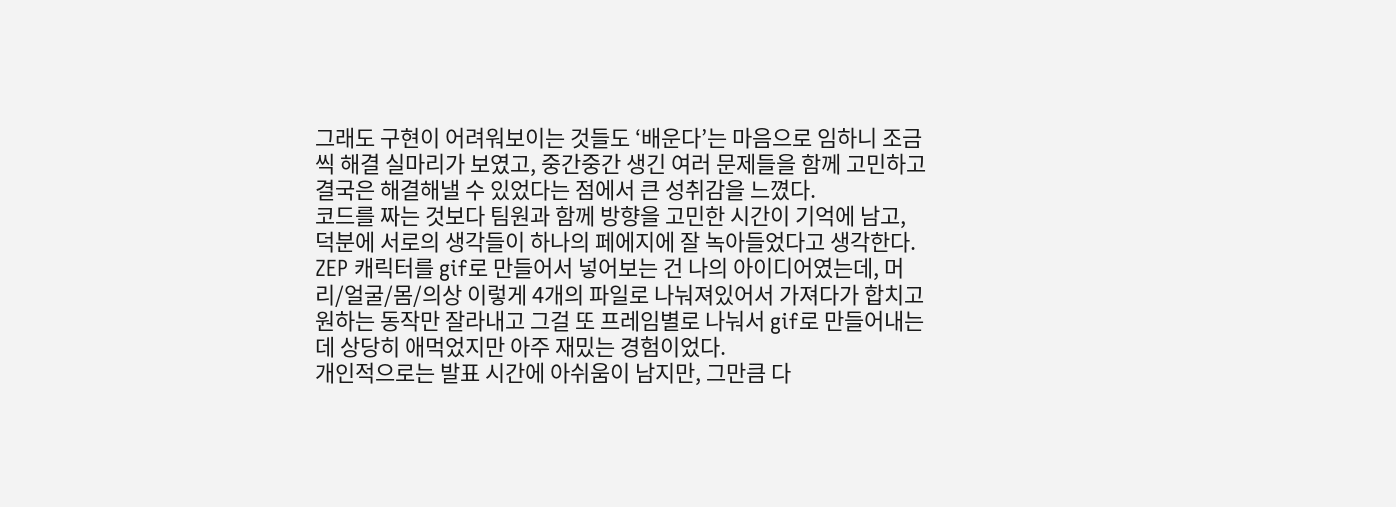그래도 구현이 어려워보이는 것들도 ‘배운다’는 마음으로 임하니 조금씩 해결 실마리가 보였고, 중간중간 생긴 여러 문제들을 함께 고민하고 결국은 해결해낼 수 있었다는 점에서 큰 성취감을 느꼈다.
코드를 짜는 것보다 팀원과 함께 방향을 고민한 시간이 기억에 남고, 덕분에 서로의 생각들이 하나의 페에지에 잘 녹아들었다고 생각한다.
ZEP 캐릭터를 gif로 만들어서 넣어보는 건 나의 아이디어였는데, 머리/얼굴/몸/의상 이렇게 4개의 파일로 나눠져있어서 가져다가 합치고 원하는 동작만 잘라내고 그걸 또 프레임별로 나눠서 gif로 만들어내는데 상당히 애먹었지만 아주 재밌는 경험이었다.
개인적으로는 발표 시간에 아쉬움이 남지만, 그만큼 다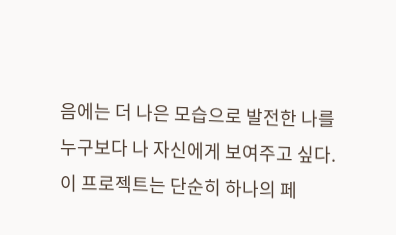음에는 더 나은 모습으로 발전한 나를 누구보다 나 자신에게 보여주고 싶다.
이 프로젝트는 단순히 하나의 페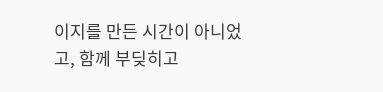이지를 만든 시간이 아니었고, 함께 부딪히고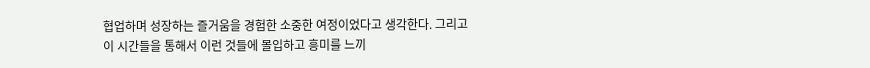협업하며 성장하는 즐거움을 경험한 소중한 여정이었다고 생각한다. 그리고 이 시간들을 통해서 이런 것들에 몰입하고 흥미를 느끼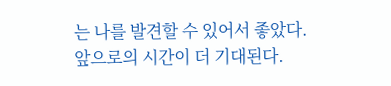는 나를 발견할 수 있어서 좋았다.
앞으로의 시간이 더 기대된다.